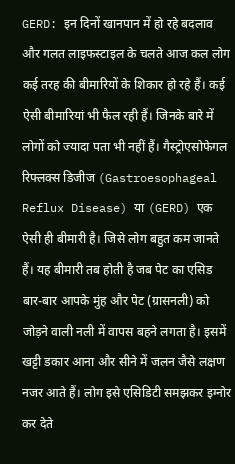GERD: इन दिनों खानपान में हो रहे बदलाव और गलत लाइफस्टाइल के चलते आज कल लोग कई तरह की बीमारियों के शिकार हो रहे हैं। कई ऐसी बीमारियां भी फैल रही हैं। जिनके बारे में लोगों को ज्यादा पता भी नहीं हैं। गैस्ट्रोएसोफेगल रिफ्लक्स डिजीज (Gastroesophageal Reflux Disease) या (GERD) एक ऐसी ही बीमारी है। जिसे लोग बहुत कम जानते हैं। यह बीमारी तब होती है जब पेट का एसिड बार-बार आपके मुंह और पेट (ग्रासनली) को जोड़ने वाली नली में वापस बहने लगता है। इसमें खट्टी डकार आना और सीने में जलन जैसे लक्षण नजर आते हैं। लोग इसे एसिडिटी समझकर इग्नोर कर देते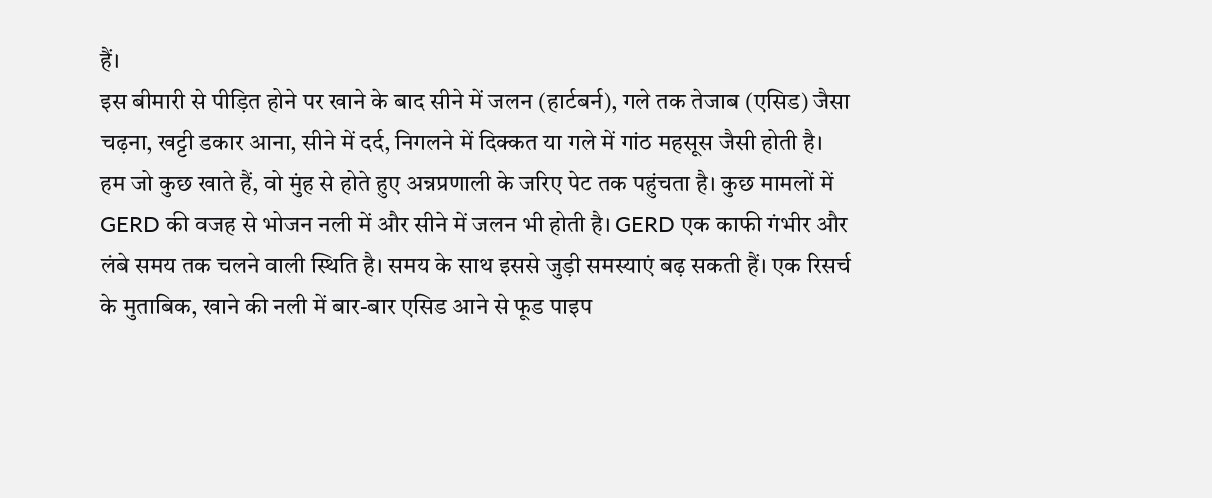हैं।
इस बीमारी से पीड़ित होने पर खाने के बाद सीने में जलन (हार्टबर्न), गले तक तेजाब (एसिड) जैसा चढ़ना, खट्टी डकार आना, सीने में दर्द, निगलने में दिक्कत या गले में गांठ महसूस जैसी होती है।
हम जो कुछ खाते हैं, वो मुंह से होते हुए अन्नप्रणाली के जरिए पेट तक पहुंचता है। कुछ मामलों में GERD की वजह से भोजन नली में और सीने में जलन भी होती है। GERD एक काफी गंभीर और लंबे समय तक चलने वाली स्थिति है। समय के साथ इससे जुड़ी समस्याएं बढ़ सकती हैं। एक रिसर्च के मुताबिक, खाने की नली में बार-बार एसिड आने से फूड पाइप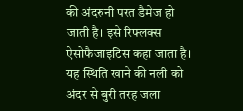की अंदरुनी परत डैमेज हो जाती है। इसे रिफ्लक्स ऐसोफैजाइटिस कहा जाता है। यह स्थिति खाने की नली को अंदर से बुरी तरह जला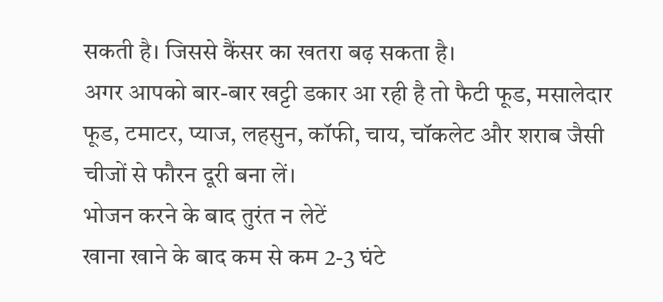सकती है। जिससे कैंसर का खतरा बढ़ सकता है।
अगर आपको बार-बार खट्टी डकार आ रही है तो फैटी फूड, मसालेदार फूड, टमाटर, प्याज, लहसुन, कॉफी, चाय, चॉकलेट और शराब जैसी चीजों से फौरन दूरी बना लें।
भोजन करने के बाद तुरंत न लेटें
खाना खाने के बाद कम से कम 2-3 घंटे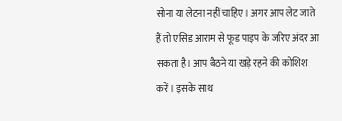सोना या लेटना नहीं चाहिए। अगर आप लेट जाते हैं तो एसिड आराम से फूड पाइप के जरिए अंदर आ सकता है। आप बैठने या खड़े रहने की कोशिश करें। इसके साथ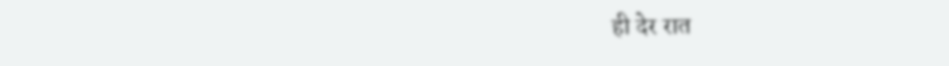ही देर रात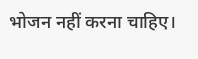भोजन नहीं करना चाहिए।